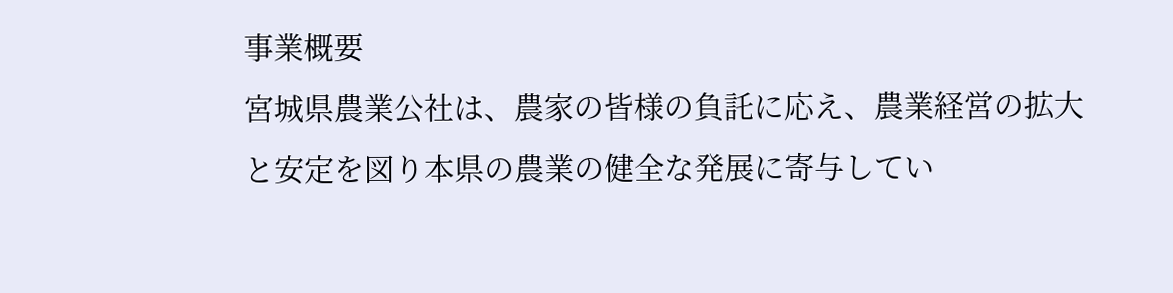事業概要
宮城県農業公社は、農家の皆様の負託に応え、農業経営の拡大と安定を図り本県の農業の健全な発展に寄与してい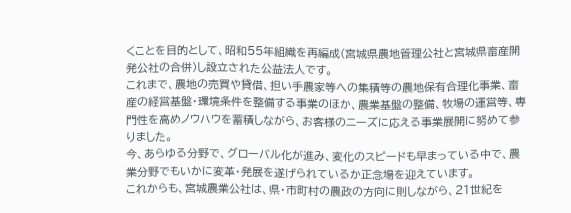くことを目的として、昭和55年組織を再編成(宮城県農地管理公社と宮城県畜産開発公社の合併)し設立された公益法人です。
これまで、農地の売買や貸借、担い手農家等への集積等の農地保有合理化事業、畜産の経営基盤・環境条件を整備する事業のほか、農業基盤の整備、牧場の運営等、専門性を高めノウハウを蓄積しながら、お客様のニーズに応える事業展開に努めて参りました。
今、あらゆる分野で、グローバル化が進み、変化のスピードも早まっている中で、農業分野でもいかに変革・発展を遂げられているか正念場を迎えています。
これからも、宮城農業公社は、県・市町村の農政の方向に則しながら、21世紀を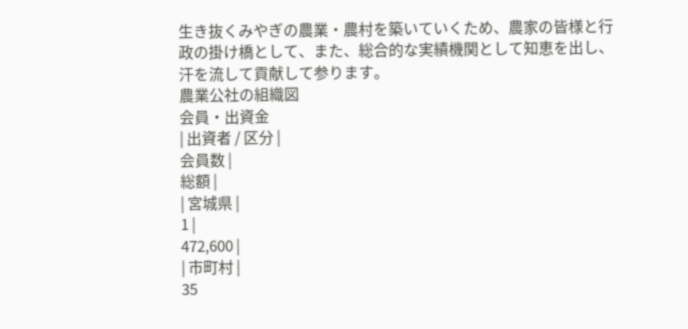生き抜くみやぎの農業・農村を築いていくため、農家の皆様と行政の掛け橋として、また、総合的な実績機関として知恵を出し、汗を流して貢献して参ります。
農業公社の組織図
会員・出資金
| 出資者 / 区分 |
会員数 |
総額 |
| 宮城県 |
1 |
472,600 |
| 市町村 |
35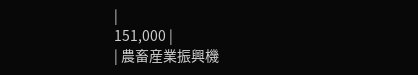|
151,000 |
| 農畜産業振興機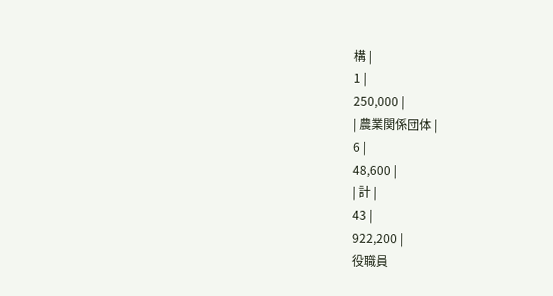構 |
1 |
250,000 |
| 農業関係団体 |
6 |
48,600 |
| 計 |
43 |
922,200 |
役職員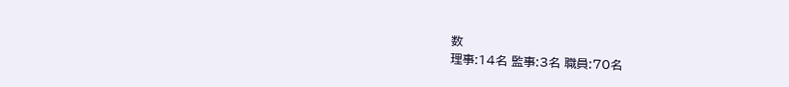数
理事:14名 監事:3名 職員:70名